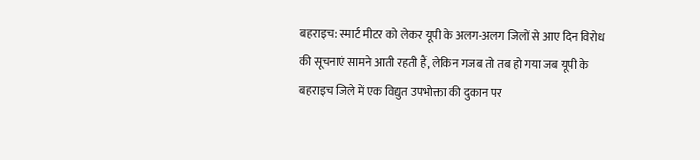बहराइच: स्मार्ट मीटर को लेकर यूपी के अलग-अलग जिलों से आए दिन विरोध की सूचनाएं सामने आती रहती हैं, लेकिन गजब तो तब हो गया जब यूपी के बहराइच जिले में एक विद्युत उपभोक्ता की दुकान पर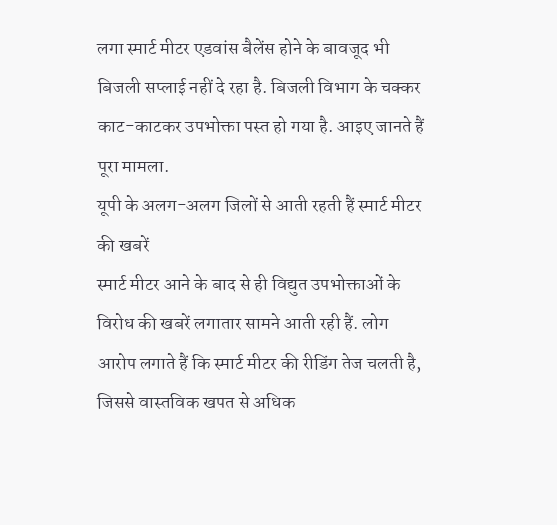लगा स्मार्ट मीटर एडवांस बैलेंस होने के बावजूद भी बिजली सप्लाई नहीं दे रहा है. बिजली विभाग के चक्कर काट-काटकर उपभोक्ता पस्त हो गया है. आइए जानते हैं पूरा मामला.
यूपी के अलग-अलग जिलों से आती रहती हैं स्मार्ट मीटर की खबरें
स्मार्ट मीटर आने के बाद से ही विद्युत उपभोक्ताओं के विरोध की खबरें लगातार सामने आती रही हैं. लोग आरोप लगाते हैं कि स्मार्ट मीटर की रीडिंग तेज चलती है, जिससे वास्तविक खपत से अधिक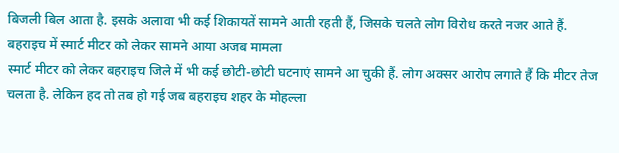बिजली बिल आता है. इसके अलावा भी कई शिकायतें सामने आती रहती हैं, जिसके चलते लोग विरोध करते नजर आते हैं.
बहराइच में स्मार्ट मीटर को लेकर सामने आया अजब मामला
स्मार्ट मीटर को लेकर बहराइच जिले में भी कई छोटी-छोटी घटनाएं सामने आ चुकी हैं. लोग अक्सर आरोप लगाते हैं कि मीटर तेज चलता है. लेकिन हद तो तब हो गई जब बहराइच शहर के मोहल्ला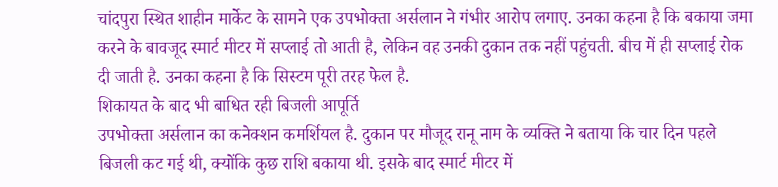चांदपुरा स्थित शाहीन मार्केट के सामने एक उपभोक्ता अर्सलान ने गंभीर आरोप लगाए. उनका कहना है कि बकाया जमा करने के बावजूद स्मार्ट मीटर में सप्लाई तो आती है, लेकिन वह उनकी दुकान तक नहीं पहुंचती. बीच में ही सप्लाई रोक दी जाती है. उनका कहना है कि सिस्टम पूरी तरह फेल है.
शिकायत के बाद भी बाधित रही बिजली आपूर्ति
उपभोक्ता अर्सलान का कनेक्शन कमर्शियल है. दुकान पर मौजूद रानू नाम के व्यक्ति ने बताया कि चार दिन पहले बिजली कट गई थी, क्योंकि कुछ राशि बकाया थी. इसके बाद स्मार्ट मीटर में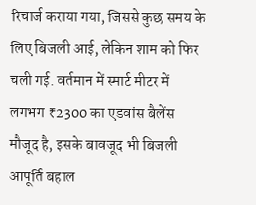रिचार्ज कराया गया, जिससे कुछ समय के लिए बिजली आई, लेकिन शाम को फिर चली गई. वर्तमान में स्मार्ट मीटर में लगभग ₹2300 का एडवांस बैलेंस मौजूद है, इसके बावजूद भी बिजली आपूर्ति बहाल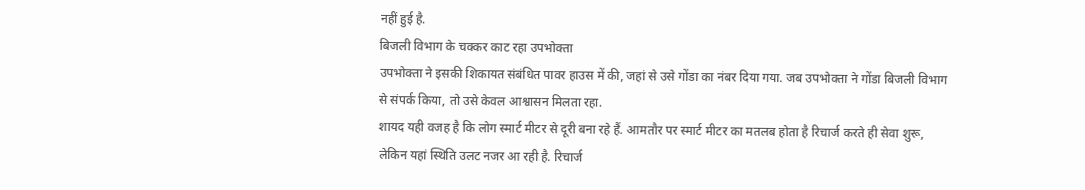नहीं हुई है.
बिजली विभाग के चक्कर काट रहा उपभोक्ता
उपभोक्ता ने इसकी शिकायत संबंधित पावर हाउस में की, जहां से उसे गोंडा का नंबर दिया गया. जब उपभोक्ता ने गोंडा बिजली विभाग से संपर्क किया, तो उसे केवल आश्वासन मिलता रहा.
शायद यही वजह है कि लोग स्मार्ट मीटर से दूरी बना रहे हैं. आमतौर पर स्मार्ट मीटर का मतलब होता है रिचार्ज करते ही सेवा शुरू, लेकिन यहां स्थिति उलट नजर आ रही है. रिचार्ज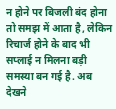न होने पर बिजली बंद होना तो समझ में आता है, लेकिन रिचार्ज होने के बाद भी सप्लाई न मिलना बड़ी समस्या बन गई है. अब देखने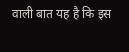वाली बात यह है कि इस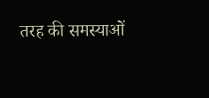तरह की समस्याओं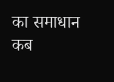का समाधान कब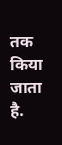तक किया जाता है.